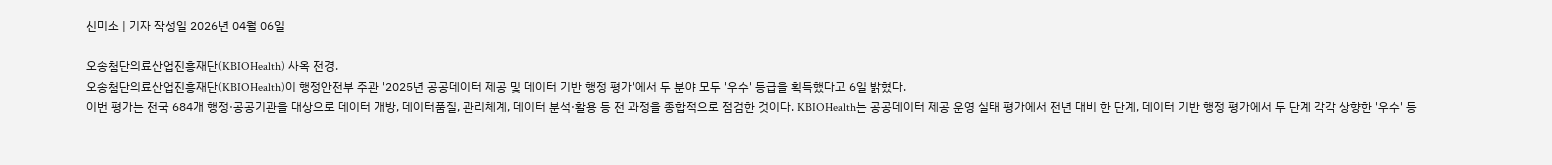신미소 | 기자 작성일 2026년 04월 06일

오송첨단의료산업진흥재단(KBIOHealth) 사옥 전경.
오송첨단의료산업진흥재단(KBIOHealth)이 행정안전부 주관 '2025년 공공데이터 제공 및 데이터 기반 행정 평가'에서 두 분야 모두 '우수' 등급을 획득했다고 6일 밝혔다.
이번 평가는 전국 684개 행정·공공기관을 대상으로 데이터 개방, 데이터품질, 관리체계, 데이터 분석·활용 등 전 과정을 종합적으로 점검한 것이다. KBIOHealth는 공공데이터 제공 운영 실태 평가에서 전년 대비 한 단계, 데이터 기반 행정 평가에서 두 단계 각각 상향한 '우수' 등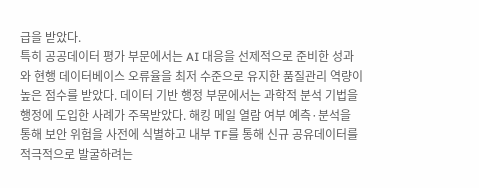급을 받았다.
특히 공공데이터 평가 부문에서는 AI 대응을 선제적으로 준비한 성과와 현행 데이터베이스 오류율을 최저 수준으로 유지한 품질관리 역량이 높은 점수를 받았다. 데이터 기반 행정 부문에서는 과학적 분석 기법을 행정에 도입한 사례가 주목받았다. 해킹 메일 열람 여부 예측·분석을 통해 보안 위험을 사전에 식별하고 내부 TF를 통해 신규 공유데이터를 적극적으로 발굴하려는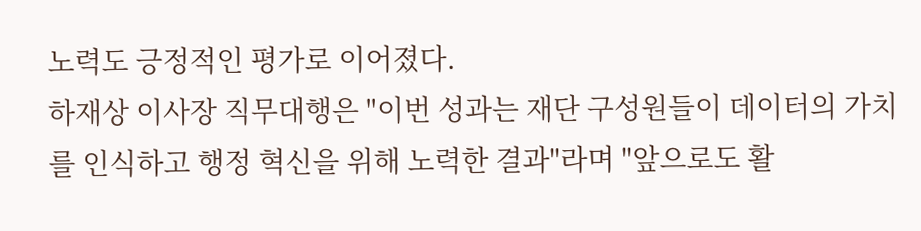노력도 긍정적인 평가로 이어졌다.
하재상 이사장 직무대행은 "이번 성과는 재단 구성원들이 데이터의 가치를 인식하고 행정 혁신을 위해 노력한 결과"라며 "앞으로도 활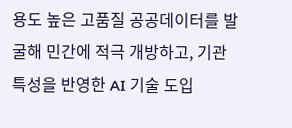용도 높은 고품질 공공데이터를 발굴해 민간에 적극 개방하고, 기관 특성을 반영한 AI 기술 도입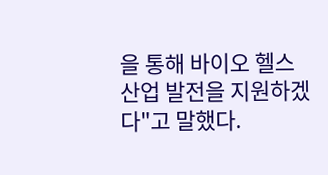을 통해 바이오 헬스 산업 발전을 지원하겠다"고 말했다.